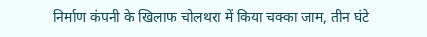निर्माण कंपनी के खिलाफ चोलथरा में किया चक्का जाम, तीन घंटे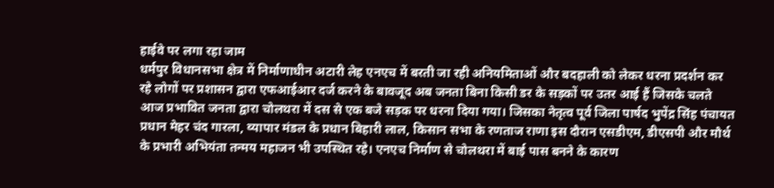हाईवे पर लगा रहा जाम
धर्मपुर विधानसभा क्षेत्र में निर्माणाधीन अटारी लेह एनएच में बरती जा रही अनियमिताओं और बदहाली को लेकर धरना प्रदर्शन कर रहे लोगों पर प्रशासन द्वारा एफआईआर दर्ज करने के बावजूद अब जनता बिना किसी डर के सड़कों पर उतर आई हैं जिसके चलते आज प्रभावित जनता द्वारा चोलथरा में दस से एक बजे सड़क पर धरना दिया गया। जिसका नेतृत्व पूर्व जिला पार्षद भुपेंद्र सिंह पंचायत प्रधान मेहर चंद गारला, व्यापार मंडल के प्रधान बिहारी लाल, किसान सभा के रणताज राणा इस दौरान एसडीएम, डीएसपी और मौर्थ के प्रभारी अभियंता तन्मय महाजन भी उपस्थित रहे। एनएच निर्माण से चोलथरा में बाई पास बनने के कारण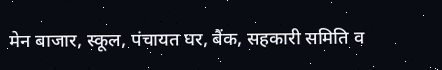मेन बाजार, स्कूल, पंचायत घर, बैंक, सहकारी समिति व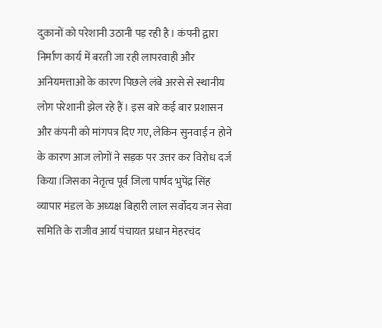दुकानों को परेशानी उठानी पड़ रही है। कंपनी द्वारा निर्माण कार्य में बरती जा रही लापरवाही और अनियमत्ताओं के कारण पिछले लंबे अरसे से स्थानीय लोग परेशानी झेल रहे हैं। इस बारे कई बार प्रशासन और कंपनी को मांगपत्र दिए गए, लेकिन सुनवाई न होने के कारण आज लोगों ने सड़क पर उत्तर कर विरोध दर्ज किया।जिसका नेतृत्व पूर्व जिला पार्षद भुपेंद्र सिंह व्यापार मंडल के अध्यक्ष बिहारी लाल सर्वोदय जन सेवा समिति के राजीव आर्य पंचायत प्रधान मेहरचंद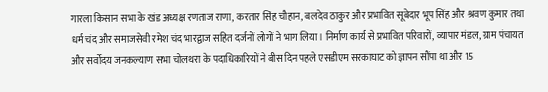गारला किसान सभा के खंड अध्यक्ष रणताज राणा, करतार सिंह चौहान, बलदेव ठाकुर और प्रभावित सूबेदार भूप सिंह और श्रवण कुमार तथा धर्म चंद और समाजसेवी रमेश चंद भारद्वाज सहित दर्जनों लोगों ने भाग लिया। निर्माण कार्य से प्रभावित परिवारों, व्यापार मंडल, ग्राम पंचायत और सर्वोदय जनकल्याण सभा चोलथरा के पदाधिकारियों ने बीस दिन पहले एसडीएम सरकाघाट को ज्ञापन सौंपा था और 15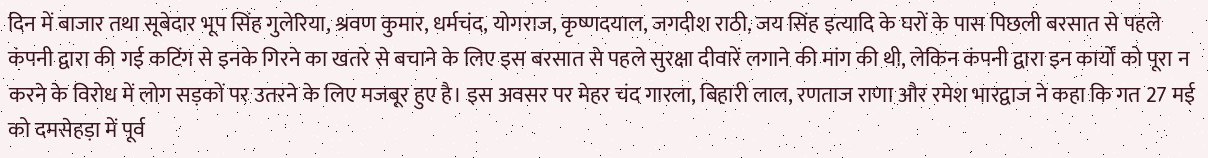दिन में बाजार तथा सूबेदार भूप सिंह गुलेरिया, श्रवण कुमार, धर्मचंद, योगराज, कृष्णदयाल, जगदीश राठी, जय सिंह इत्यादि के घरों के पास पिछली बरसात से पहले कंपनी द्वारा की गई कटिंग से इनके गिरने का खतरे से बचाने के लिए इस बरसात से पहले सुरक्षा दीवारें लगाने की मांग की थी, लेकिन कंपनी द्वारा इन कार्यों को पूरा न करने के विरोध में लोग सड़कों पर उतरने के लिए मजबूर हुए है। इस अवसर पर मेहर चंद गारला, बिहारी लाल, रणताज राणा और रमेश भारद्वाज ने कहा कि गत 27 मई को दमसेहड़ा में पूर्व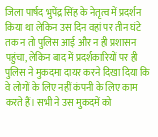जिला पार्षद भुपेंद्र सिंह के नेतृत्व में प्रदर्शन किया था लेकिन उस दिन वहां पर तीन घंटे तक न तो पुलिस आई और न ही प्रशासन पहुंचा, लेकिन बाद में प्रदर्शकारियों पर ही पुलिस ने मुकदमा दायर करने दिखा दिया कि वे लोगों के लिए नहीं कंपनी के लिए काम करते हैं। सभी ने उस मुकदमें को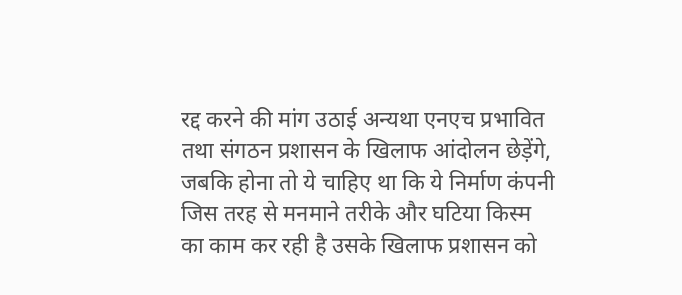रद्द करने की मांग उठाई अन्यथा एनएच प्रभावित तथा संगठन प्रशासन के खिलाफ आंदोलन छेड़ेंगे, जबकि होना तो ये चाहिए था कि ये निर्माण कंपनी जिस तरह से मनमाने तरीके और घटिया किस्म का काम कर रही है उसके खिलाफ प्रशासन को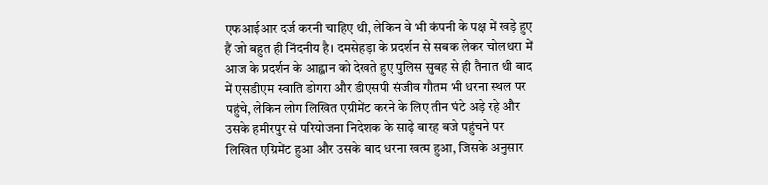एफआईआर दर्ज करनी चाहिए थी, लेकिन वे भी कंपनी के पक्ष में खड़े हुए हैं जो बहुत ही निंदनीय है। दमसेहड़ा के प्रदर्शन से सबक लेकर चोलथरा में आज के प्रदर्शन के आह्वान को देखते हुए पुलिस सुबह से ही तैनात थी बाद में एसडीएम स्वाति डोगरा और डीएसपी संजीव गौतम भी धरना स्थल पर पहुंचे, लेकिन लोग लिखित एग्रीमेंट करने के लिए तीन घंटे अड़े रहे और उसके हमीरपुर से परियोजना निदेशक के साढ़े बारह बजे पहुंचने पर लिखित एग्रिमेंट हुआ और उसके बाद धरना खत्म हुआ, जिसके अनुसार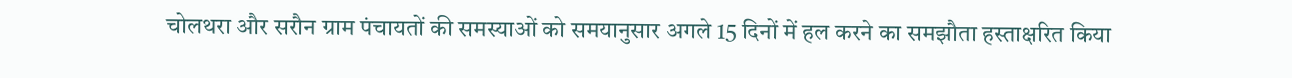चोलथरा और सरौन ग्राम पंचायतों की समस्याओं को समयानुसार अगले 15 दिनों में हल करने का समझौता हस्ताक्षरित किया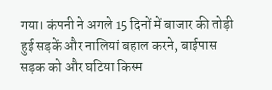गया। कंपनी ने अगले 15 दिनों में बाजार की तोड़ी हुई सड़कें और नालियां बहाल करने, बाईपास सड़क को और घटिया किस्म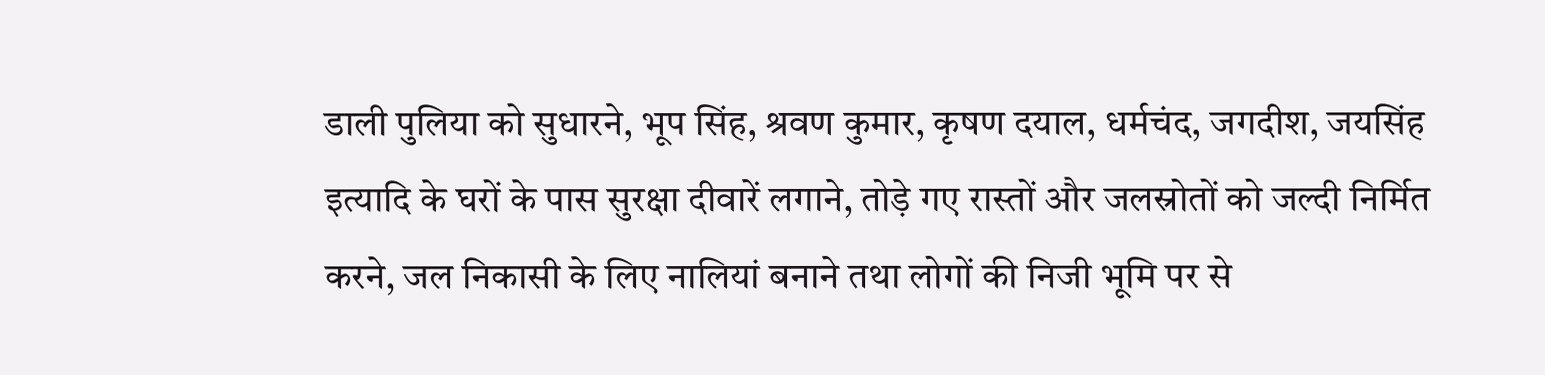डाली पुलिया को सुधारने, भूप सिंह, श्रवण कुमार, कृषण दयाल, धर्मचंद, जगदीश, जयसिंह इत्यादि के घरों के पास सुरक्षा दीवारें लगाने, तोड़े गए रास्तों और जलस्रोतों को जल्दी निर्मित करने, जल निकासी के लिए नालियां बनाने तथा लोगों की निजी भूमि पर से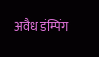अवैध डंम्पिंग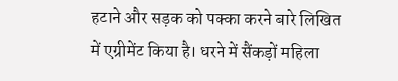हटाने और सड़क को पक्का करने बारे लिखित में एग्रीमेंट किया है। धरने में सैंकड़ों महिला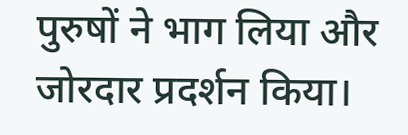पुरुषों ने भाग लिया और जोरदार प्रदर्शन किया।